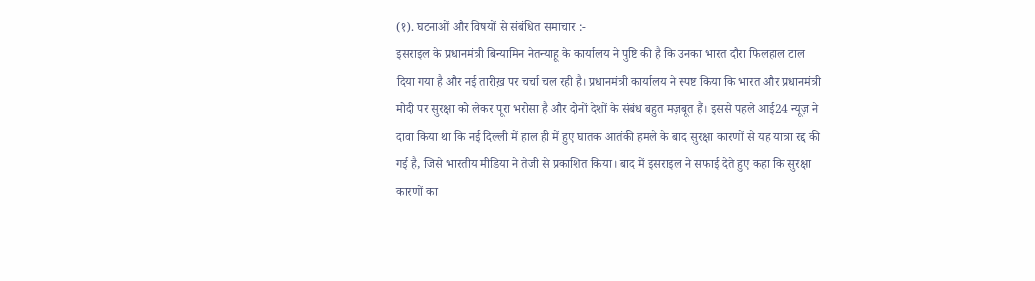(१). घटनाओं और विषयों से संबंधित समाचार :-
इसराइल के प्रधानमंत्री बिन्यामिन नेतन्याहू के कार्यालय ने पुष्टि की है कि उनका भारत दौरा फिलहाल टाल दिया गया है और नई तारीख़ पर चर्चा चल रही है। प्रधानमंत्री कार्यालय ने स्पष्ट किया कि भारत और प्रधानमंत्री मोदी पर सुरक्षा को लेकर पूरा भरोसा है और दोनों देशों के संबंध बहुत मज़बूत हैं। इससे पहले आई24 न्यूज़ ने दावा किया था कि नई दिल्ली में हाल ही में हुए घातक आतंकी हमले के बाद सुरक्षा कारणों से यह यात्रा रद्द की गई है, जिसे भारतीय मीडिया ने तेजी से प्रकाशित किया। बाद में इसराइल ने सफाई देते हुए कहा कि सुरक्षा कारणों का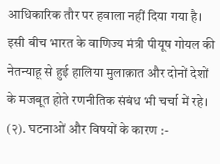आधिकारिक तौर पर हवाला नहीं दिया गया है। इसी बीच भारत के वाणिज्य मंत्री पीयूष गोयल की नेतन्याहू से हुई हालिया मुलाक़ात और दोनों देशों के मजबूत होते रणनीतिक संबंध भी चर्चा में रहे।
(२). घटनाओं और विषयों के कारण :-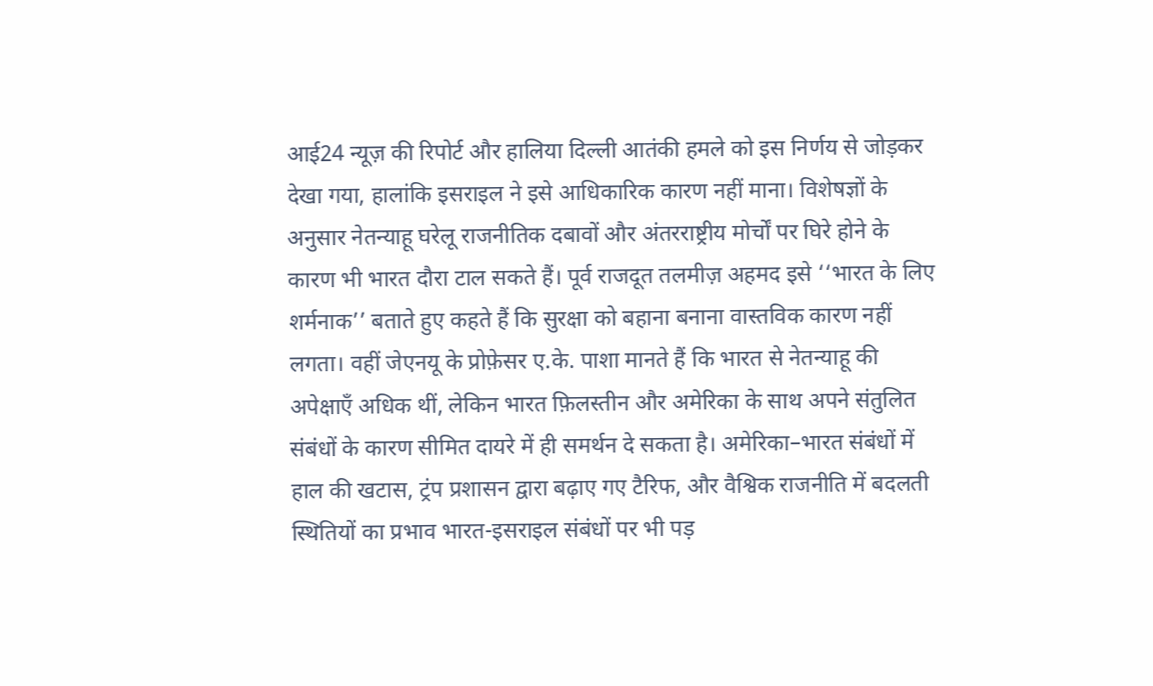आई24 न्यूज़ की रिपोर्ट और हालिया दिल्ली आतंकी हमले को इस निर्णय से जोड़कर देखा गया, हालांकि इसराइल ने इसे आधिकारिक कारण नहीं माना। विशेषज्ञों के अनुसार नेतन्याहू घरेलू राजनीतिक दबावों और अंतरराष्ट्रीय मोर्चों पर घिरे होने के कारण भी भारत दौरा टाल सकते हैं। पूर्व राजदूत तलमीज़ अहमद इसे ‘‘भारत के लिए शर्मनाक’’ बताते हुए कहते हैं कि सुरक्षा को बहाना बनाना वास्तविक कारण नहीं लगता। वहीं जेएनयू के प्रोफ़ेसर ए.के. पाशा मानते हैं कि भारत से नेतन्याहू की अपेक्षाएँ अधिक थीं, लेकिन भारत फ़िलस्तीन और अमेरिका के साथ अपने संतुलित संबंधों के कारण सीमित दायरे में ही समर्थन दे सकता है। अमेरिका–भारत संबंधों में हाल की खटास, ट्रंप प्रशासन द्वारा बढ़ाए गए टैरिफ, और वैश्विक राजनीति में बदलती स्थितियों का प्रभाव भारत-इसराइल संबंधों पर भी पड़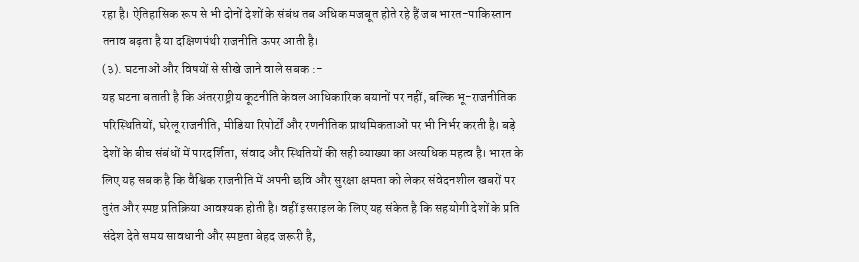रहा है। ऐतिहासिक रूप से भी दोनों देशों के संबंध तब अधिक मजबूत होते रहे हैं जब भारत-पाकिस्तान तनाव बढ़ता है या दक्षिणपंथी राजनीति ऊपर आती है।
(३). घटनाओं और विषयों से सीखे जाने वाले सबक :-
यह घटना बताती है कि अंतरराष्ट्रीय कूटनीति केवल आधिकारिक बयानों पर नहीं, बल्कि भू-राजनीतिक परिस्थितियों, घरेलू राजनीति, मीडिया रिपोर्टों और रणनीतिक प्राथमिकताओं पर भी निर्भर करती है। बड़े देशों के बीच संबंधों में पारदर्शिता, संवाद और स्थितियों की सही व्याख्या का अत्यधिक महत्व है। भारत के लिए यह सबक है कि वैश्विक राजनीति में अपनी छवि और सुरक्षा क्षमता को लेकर संवेदनशील खबरों पर तुरंत और स्पष्ट प्रतिक्रिया आवश्यक होती है। वहीं इसराइल के लिए यह संकेत है कि सहयोगी देशों के प्रति संदेश देते समय सावधानी और स्पष्टता बेहद जरूरी है,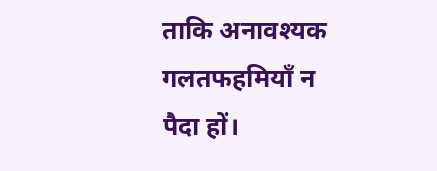ताकि अनावश्यक गलतफहमियाँ न पैदा हों।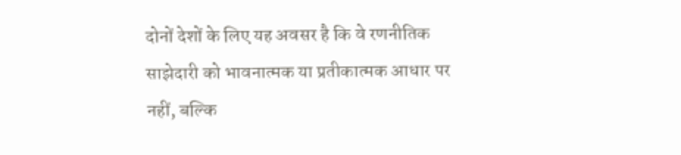दोनों देशों के लिए यह अवसर है कि वे रणनीतिक साझेदारी को भावनात्मक या प्रतीकात्मक आधार पर नहीं, बल्कि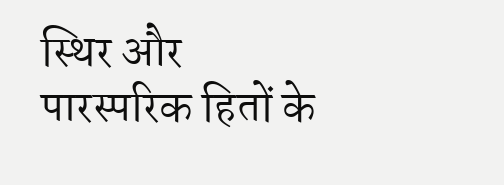स्थिर और पारस्परिक हितों के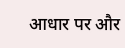आधार पर और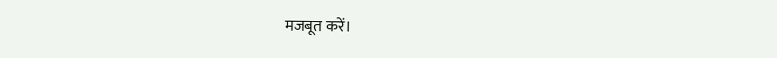मजबूत करें।